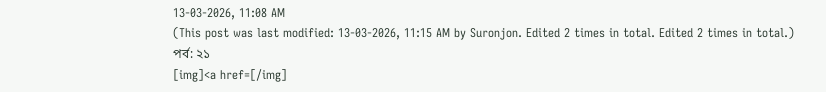13-03-2026, 11:08 AM
(This post was last modified: 13-03-2026, 11:15 AM by Suronjon. Edited 2 times in total. Edited 2 times in total.)
পর্ব: ২১
[img]<a href=[/img]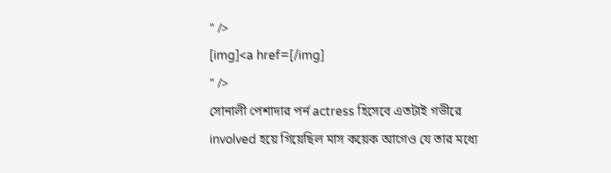" />
[img]<a href=[/img]
" />
সোনালী পেশাদার পর্ন actress হিসেবে এতটাই গভীরে involved হয়ে গিয়েছিল মাস কয়েক আগেও যে তার মধ্যে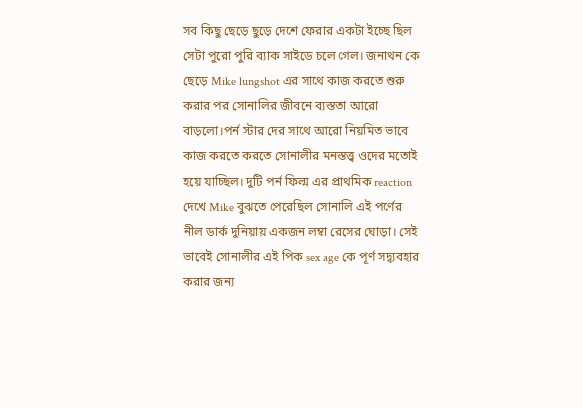সব কিছু ছেড়ে ছুড়ে দেশে ফেরার একটা ইচ্ছে ছিল সেটা পুরো পুরি ব্যাক সাইডে চলে গেল। জনাথন কে ছেড়ে Mike lungshot এর সাথে কাজ করতে শুরু করার পর সোনালির জীবনে ব্যস্ততা আরো বাড়লো।পর্ন স্টার দের সাথে আরো নিয়মিত ভাবে কাজ করতে করতে সোনালীর মনস্তত্ত্ব ওদের মতোই হয়ে যাচ্ছিল। দুটি পর্ন ফিল্ম এর প্রাথমিক reaction দেখে Mike বুঝতে পেরেছিল সোনালি এই পর্ণের নীল ডার্ক দুনিয়ায় একজন লম্বা রেসের ঘোড়া। সেই ভাবেই সোনালীর এই পিক sex age কে পূর্ণ সদ্ব্যবহার করার জন্য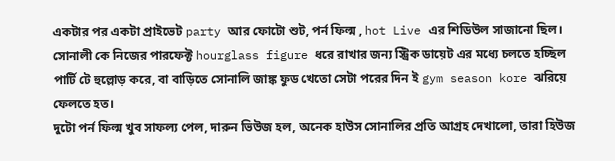একটার পর একটা প্রাইভেট party আর ফোটো শুট, পর্ন ফিল্ম , hot Live এর শিডিউল সাজানো ছিল। সোনালী কে নিজের পারফেক্ট hourglass figure ধরে রাখার জন্য স্ট্রিক ডায়েট এর মধ্যে চলতে হচ্ছিল পার্টি টে হুল্লোড় করে, বা বাড়িতে সোনালি জাঙ্ক ফুড খেতো সেটা পরের দিন ই gym season kore ঝরিয়ে ফেলতে হত।
দুটো পর্ন ফিল্ম খুব সাফল্য পেল, দারুন ভিউজ হল, অনেক হাউস সোনালির প্রতি আগ্রহ দেখালো, তারা হিউজ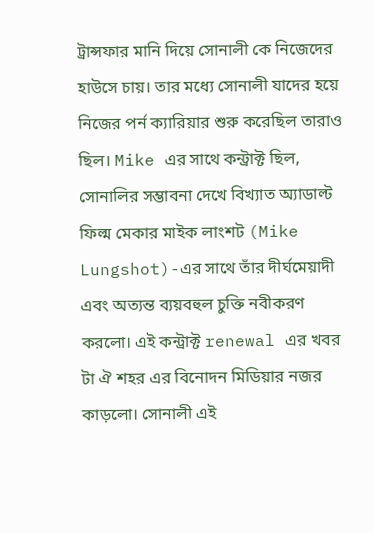ট্রান্সফার মানি দিয়ে সোনালী কে নিজেদের হাউসে চায়। তার মধ্যে সোনালী যাদের হয়ে নিজের পর্ন ক্যারিয়ার শুরু করেছিল তারাও ছিল। Mike এর সাথে কন্ট্রাক্ট ছিল, সোনালির সম্ভাবনা দেখে বিখ্যাত অ্যাডাল্ট ফিল্ম মেকার মাইক লাংশট (Mike Lungshot)-এর সাথে তাঁর দীর্ঘমেয়াদী এবং অত্যন্ত ব্যয়বহুল চুক্তি নবীকরণ করলো। এই কন্ট্রাক্ট renewal এর খবর টা ঐ শহর এর বিনোদন মিডিয়ার নজর কাড়লো। সোনালী এই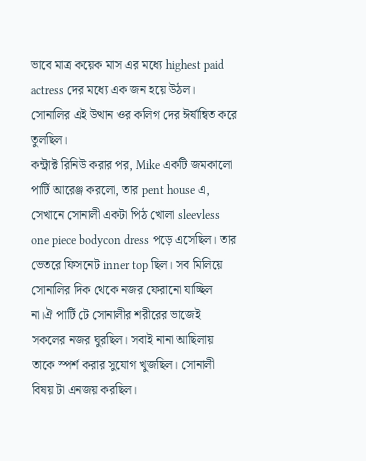ভাবে মাত্র কয়েক মাস এর মধ্যে highest paid actress দের মধ্যে এক জন হয়ে উঠল। সোনালির এই উত্থান ওর কলিগ দের ঈর্ষান্বিত করে তুলছিল।
কন্ট্রাক্ট রিনিউ করার পর, Mike একটি জমকালো পার্টি আরেঞ্জ করলো, তার pent house এ, সেখানে সোনালী একটা পিঠ খোলা sleevless one piece bodycon dress পড়ে এসেছিল। তার ভেতরে ফিসনেট inner top ছিল। সব মিলিয়ে সোনালির দিক থেকে নজর ফেরানো যাচ্ছিল না।ঐ পার্টি টে সোনালীর শরীরের ভাজেই সকলের নজর ঘুরছিল। সবাই নানা আছিলায় তাকে স্পর্শ করার সুযোগ খুজছিল। সোনালী বিষয় টা এনজয় করছিল।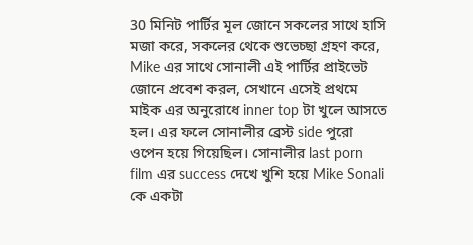30 মিনিট পার্টির মূল জোনে সকলের সাথে হাসি মজা করে, সকলের থেকে শুভেচ্ছা গ্রহণ করে, Mike এর সাথে সোনালী এই পার্টির প্রাইভেট জোনে প্রবেশ করল, সেখানে এসেই প্রথমে মাইক এর অনুরোধে inner top টা খুলে আসতে হল। এর ফলে সোনালীর ব্রেস্ট side পুরো ওপেন হয়ে গিয়েছিল। সোনালীর last porn film এর success দেখে খুশি হয়ে Mike Sonali কে একটা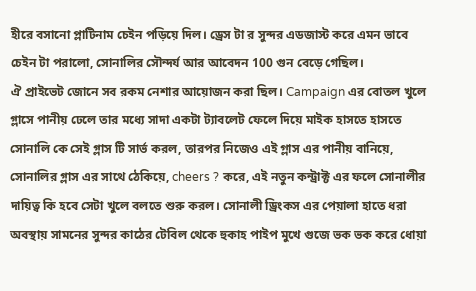হীরে বসানো প্লাটিনাম চেইন পড়িয়ে দিল। ড্রেস টা র সুন্দর এডজাস্ট করে এমন ভাবে চেইন টা পরালো, সোনালির সৌন্দর্য আর আবেদন 100 গুন বেড়ে গেছিল।
ঐ প্রাইভেট জোনে সব রকম নেশার আয়োজন করা ছিল। Campaign এর বোতল খুলে গ্লাসে পানীয় ঢেলে তার মধ্যে সাদা একটা ট্যাবলেট ফেলে দিয়ে মাইক হাসতে হাসতে সোনালি কে সেই গ্লাস টি সার্ভ করল, তারপর নিজেও এই গ্লাস এর পানীয় বানিয়ে, সোনালির গ্লাস এর সাথে ঠেকিয়ে, cheers ? করে, এই নতুন কন্ট্রাক্ট এর ফলে সোনালীর দায়িত্ব কি হবে সেটা খুলে বলতে শুরু করল। সোনালী ড্রিংকস এর পেয়ালা হাতে ধরা অবস্থায় সামনের সুন্দর কাঠের টেবিল থেকে হুকাহ পাইপ মুখে গুজে ভক ভক করে ধোয়া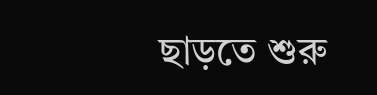ছাড়তে শুরু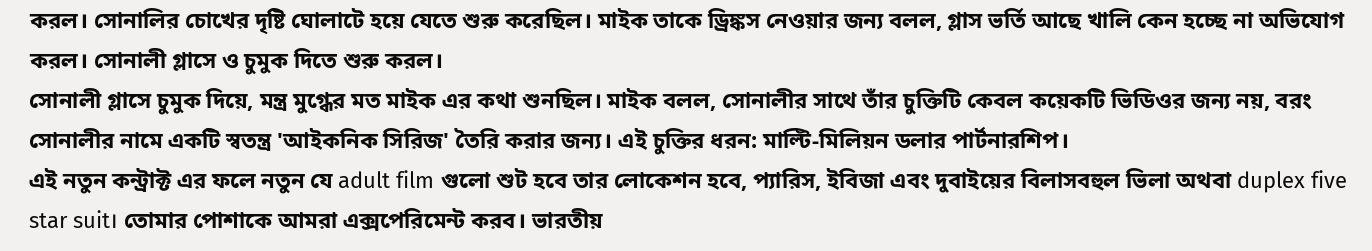করল। সোনালির চোখের দৃষ্টি ঘোলাটে হয়ে যেতে শুরু করেছিল। মাইক তাকে ড্রিঙ্কস নেওয়ার জন্য বলল, গ্লাস ভর্তি আছে খালি কেন হচ্ছে না অভিযোগ করল। সোনালী গ্লাসে ও চুমুক দিতে শুরু করল।
সোনালী গ্লাসে চুমুক দিয়ে, মন্ত্র মুগ্ধের মত মাইক এর কথা শুনছিল। মাইক বলল, সোনালীর সাথে তাঁর চুক্তিটি কেবল কয়েকটি ভিডিওর জন্য নয়, বরং সোনালীর নামে একটি স্বতন্ত্র 'আইকনিক সিরিজ' তৈরি করার জন্য। এই চুক্তির ধরন: মাল্টি-মিলিয়ন ডলার পার্টনারশিপ।
এই নতুন কন্ট্রাক্ট এর ফলে নতুন যে adult film গুলো শুট হবে তার লোকেশন হবে, প্যারিস, ইবিজা এবং দুবাইয়ের বিলাসবহুল ভিলা অথবা duplex five star suit। তোমার পোশাকে আমরা এক্সপেরিমেন্ট করব। ভারতীয়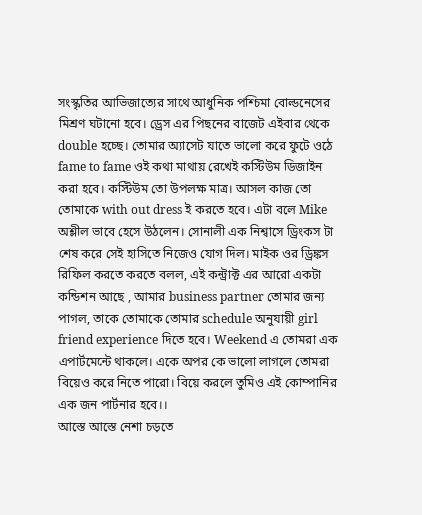সংস্কৃতির আভিজাত্যের সাথে আধুনিক পশ্চিমা বোল্ডনেসের মিশ্রণ ঘটানো হবে। ড্রেস এর পিছনের বাজেট এইবার থেকে double হচ্ছে। তোমার অ্যাসেট যাতে ভালো করে ফুটে ওঠে fame to fame ওই কথা মাথায় রেখেই কস্টিউম ডিজাইন করা হবে। কস্টিউম তো উপলক্ষ মাত্র। আসল কাজ তো তোমাকে with out dress ই করতে হবে। এটা বলে Mike অশ্লীল ভাবে হেসে উঠলেন। সোনালী এক নিশ্বাসে ড্রিংকস টা শেষ করে সেই হাসিতে নিজেও যোগ দিল। মাইক ওর ড্রিঙ্কস রিফিল করতে করতে বলল, এই কন্ট্রাক্ট এর আরো একটা কন্ডিশন আছে , আমার business partner তোমার জন্য পাগল, তাকে তোমাকে তোমার schedule অনুযায়ী girl friend experience দিতে হবে। Weekend এ তোমরা এক এপার্টমেন্টে থাকলে। একে অপর কে ভালো লাগলে তোমরা বিয়েও করে নিতে পারো। বিয়ে করলে তুমিও এই কোম্পানির এক জন পার্টনার হবে।।
আস্তে আস্তে নেশা চড়তে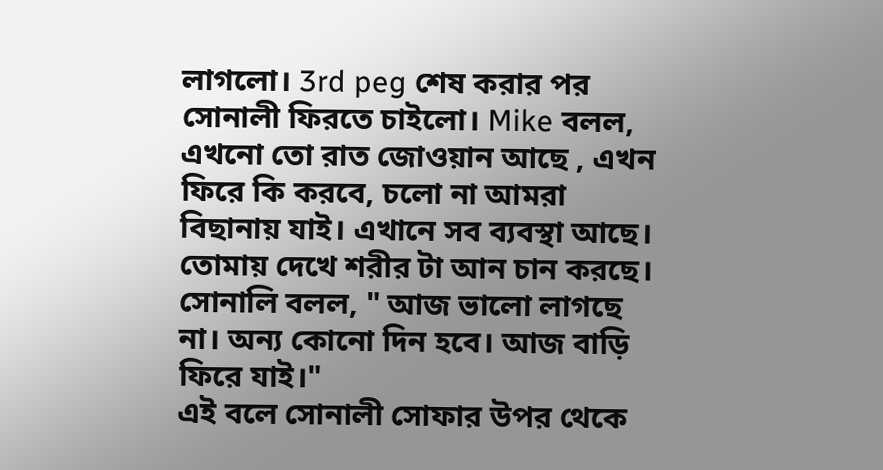লাগলো। 3rd peg শেষ করার পর সোনালী ফিরতে চাইলো। Mike বলল, এখনো তো রাত জোওয়ান আছে , এখন ফিরে কি করবে, চলো না আমরা বিছানায় যাই। এখানে সব ব্যবস্থা আছে। তোমায় দেখে শরীর টা আন চান করছে।
সোনালি বলল, " আজ ভালো লাগছে না। অন্য কোনো দিন হবে। আজ বাড়ি ফিরে যাই।"
এই বলে সোনালী সোফার উপর থেকে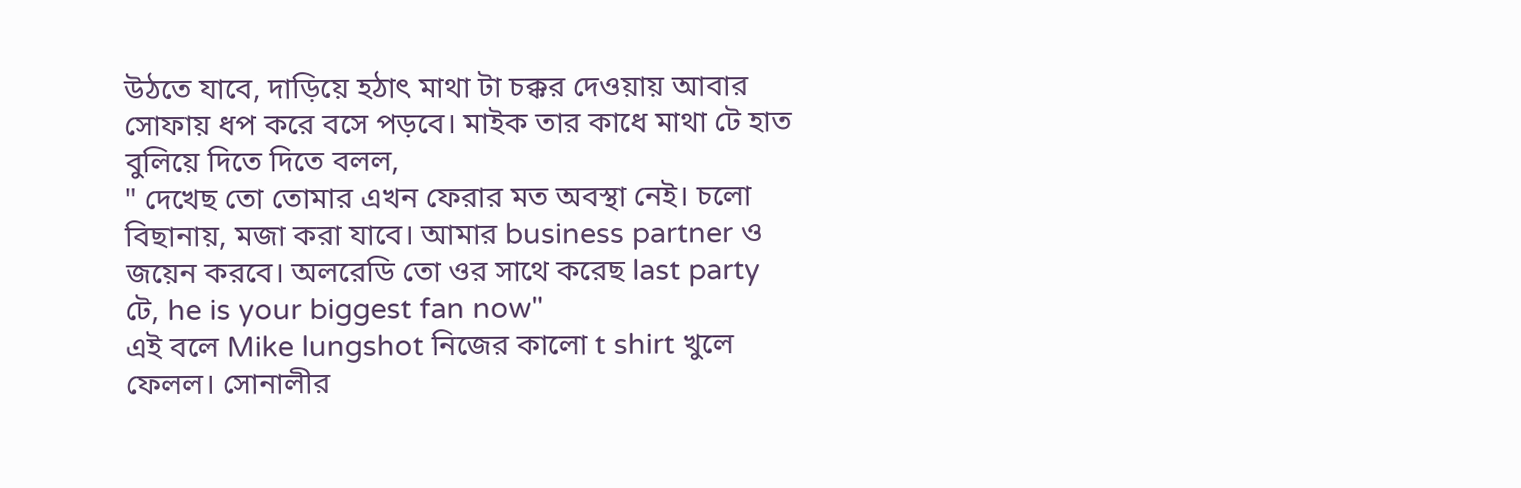উঠতে যাবে, দাড়িয়ে হঠাৎ মাথা টা চক্কর দেওয়ায় আবার সোফায় ধপ করে বসে পড়বে। মাইক তার কাধে মাথা টে হাত বুলিয়ে দিতে দিতে বলল,
" দেখেছ তো তোমার এখন ফেরার মত অবস্থা নেই। চলো বিছানায়, মজা করা যাবে। আমার business partner ও জয়েন করবে। অলরেডি তো ওর সাথে করেছ last party টে, he is your biggest fan now"
এই বলে Mike lungshot নিজের কালো t shirt খুলে ফেলল। সোনালীর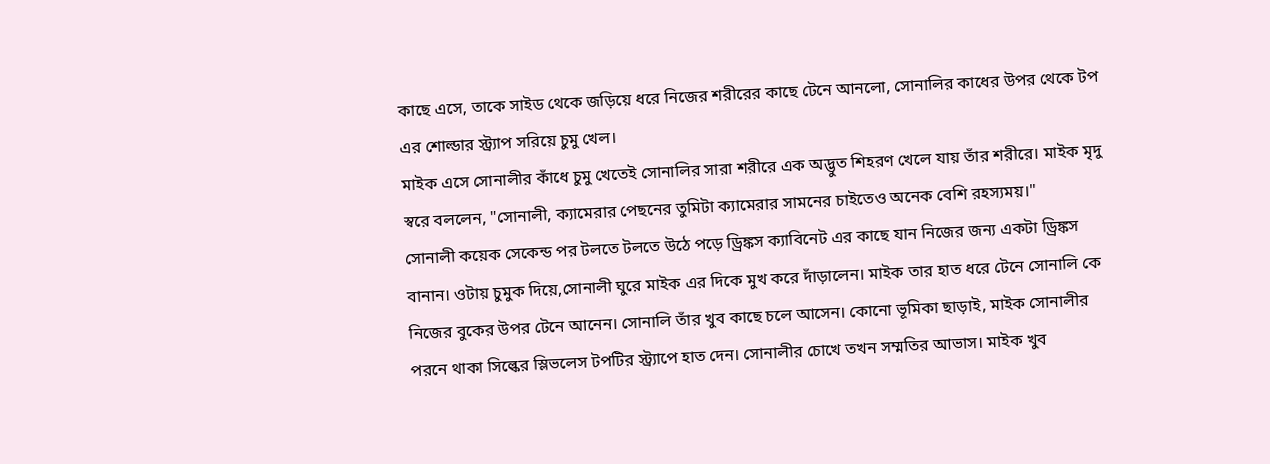কাছে এসে, তাকে সাইড থেকে জড়িয়ে ধরে নিজের শরীরের কাছে টেনে আনলো, সোনালির কাধের উপর থেকে টপ এর শোল্ডার স্ট্র্যাপ সরিয়ে চুমু খেল।
মাইক এসে সোনালীর কাঁধে চুমু খেতেই সোনালির সারা শরীরে এক অদ্ভুত শিহরণ খেলে যায় তাঁর শরীরে। মাইক মৃদু স্বরে বললেন, "সোনালী, ক্যামেরার পেছনের তুমিটা ক্যামেরার সামনের চাইতেও অনেক বেশি রহস্যময়।"
সোনালী কয়েক সেকেন্ড পর টলতে টলতে উঠে পড়ে ড্রিঙ্কস ক্যাবিনেট এর কাছে যান নিজের জন্য একটা ড্রিঙ্কস বানান। ওটায় চুমুক দিয়ে,সোনালী ঘুরে মাইক এর দিকে মুখ করে দাঁড়ালেন। মাইক তার হাত ধরে টেনে সোনালি কে নিজের বুকের উপর টেনে আনেন। সোনালি তাঁর খুব কাছে চলে আসেন। কোনো ভূমিকা ছাড়াই, মাইক সোনালীর পরনে থাকা সিল্কের স্লিভলেস টপটির স্ট্র্যাপে হাত দেন। সোনালীর চোখে তখন সম্মতির আভাস। মাইক খুব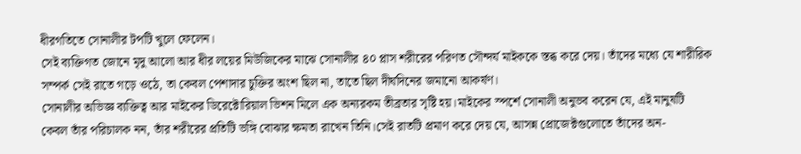ধীরগতিতে সোনালীর টপটি খুলে ফেলেন।
সেই ব্যক্তিগত জোনে মৃদু আলো আর ধীর লয়ের মিউজিকের মাঝে সোনালীর ৪০ প্লাস শরীরের পরিণত সৌন্দর্য মাইককে স্তব্ধ করে দেয়। তাঁদের মধ্যে যে শারীরিক সম্পর্ক সেই রাতে গড়ে ওঠে, তা কেবল পেশাদার চুক্তির অংশ ছিল না, তাতে ছিল দীর্ঘদিনের জমানো আকর্ষণ।
সোনালীর অভিজ্ঞ ব্যক্তিত্ব আর মাইকের ডিরেক্টোরিয়াল ভিশন মিলে এক অন্যরকম তীব্রতার সৃষ্টি হয়।মাইকের স্পর্শে সোনালী অনুভব করেন যে, এই মানুষটি কেবল তাঁর পরিচালক নন, তাঁর শরীরের প্রতিটি ভঙ্গি বোঝার ক্ষমতা রাখেন তিনি।সেই রাতটি প্রমাণ করে দেয় যে, আসন্ন প্রোজেক্টগুলোতে তাঁদের অন-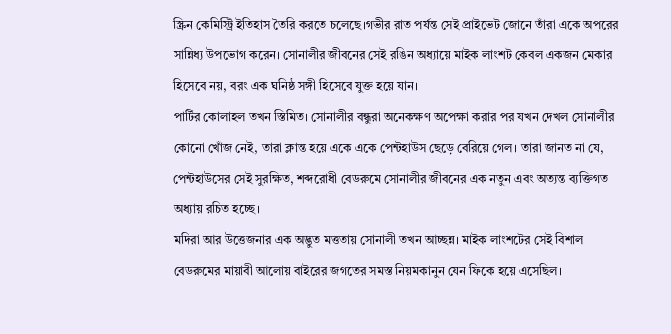স্ক্রিন কেমিস্ট্রি ইতিহাস তৈরি করতে চলেছে।গভীর রাত পর্যন্ত সেই প্রাইভেট জোনে তাঁরা একে অপরের সান্নিধ্য উপভোগ করেন। সোনালীর জীবনের সেই রঙিন অধ্যায়ে মাইক লাংশট কেবল একজন মেকার হিসেবে নয়, বরং এক ঘনিষ্ঠ সঙ্গী হিসেবে যুক্ত হয়ে যান।
পার্টির কোলাহল তখন স্তিমিত। সোনালীর বন্ধুরা অনেকক্ষণ অপেক্ষা করার পর যখন দেখল সোনালীর কোনো খোঁজ নেই, তারা ক্লান্ত হয়ে একে একে পেন্টহাউস ছেড়ে বেরিয়ে গেল। তারা জানত না যে, পেন্টহাউসের সেই সুরক্ষিত, শব্দরোধী বেডরুমে সোনালীর জীবনের এক নতুন এবং অত্যন্ত ব্যক্তিগত অধ্যায় রচিত হচ্ছে।
মদিরা আর উত্তেজনার এক অদ্ভুত মত্ততায় সোনালী তখন আচ্ছন্ন। মাইক লাংশটের সেই বিশাল বেডরুমের মায়াবী আলোয় বাইরের জগতের সমস্ত নিয়মকানুন যেন ফিকে হয়ে এসেছিল।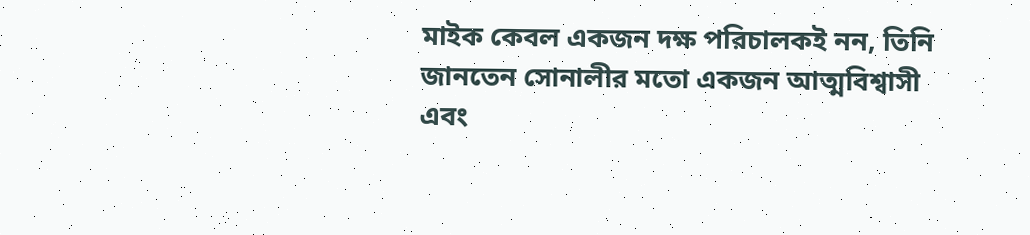মাইক কেবল একজন দক্ষ পরিচালকই নন, তিনি জানতেন সোনালীর মতো একজন আত্মবিশ্বাসী এবং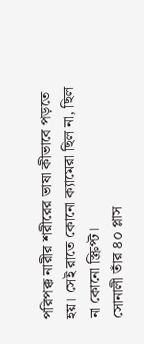পরিপক্ক নারীর শরীরের ভাষা কীভাবে পড়তে হয়। সেই রাতে কোনো ক্যামেরা ছিল না, ছিল না কোনো স্ক্রিপ্ট।
সোনালী তাঁর ৪০ প্লাস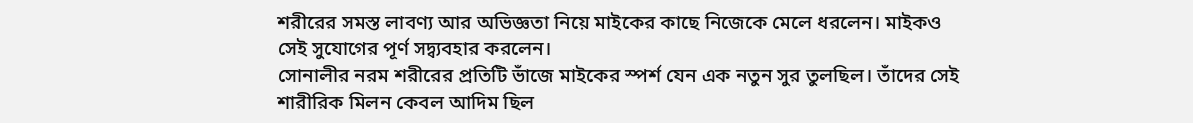শরীরের সমস্ত লাবণ্য আর অভিজ্ঞতা নিয়ে মাইকের কাছে নিজেকে মেলে ধরলেন। মাইকও সেই সুযোগের পূর্ণ সদ্ব্যবহার করলেন।
সোনালীর নরম শরীরের প্রতিটি ভাঁজে মাইকের স্পর্শ যেন এক নতুন সুর তুলছিল। তাঁদের সেই শারীরিক মিলন কেবল আদিম ছিল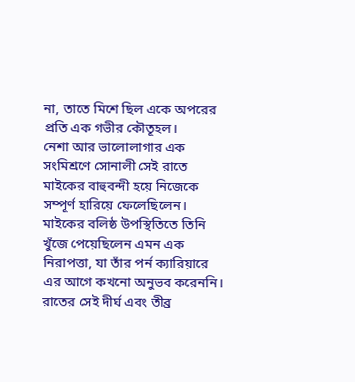না, তাতে মিশে ছিল একে অপরের প্রতি এক গভীর কৌতূহল।
নেশা আর ভালোলাগার এক সংমিশ্রণে সোনালী সেই রাতে মাইকের বাহুবন্দী হয়ে নিজেকে সম্পূর্ণ হারিয়ে ফেলেছিলেন। মাইকের বলিষ্ঠ উপস্থিতিতে তিনি খুঁজে পেয়েছিলেন এমন এক নিরাপত্তা, যা তাঁর পর্ন ক্যারিয়ারে এর আগে কখনো অনুভব করেননি।
রাতের সেই দীর্ঘ এবং তীব্র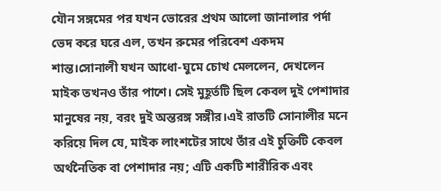যৌন সঙ্গমের পর যখন ভোরের প্রথম আলো জানালার পর্দা ভেদ করে ঘরে এল, তখন রুমের পরিবেশ একদম শান্ত।সোনালী যখন আধো-ঘুমে চোখ মেললেন, দেখলেন মাইক তখনও তাঁর পাশে। সেই মুহূর্তটি ছিল কেবল দুই পেশাদার মানুষের নয়, বরং দুই অন্তরঙ্গ সঙ্গীর।এই রাতটি সোনালীর মনে করিয়ে দিল যে, মাইক লাংশটের সাথে তাঁর এই চুক্তিটি কেবল অর্থনৈতিক বা পেশাদার নয়; এটি একটি শারীরিক এবং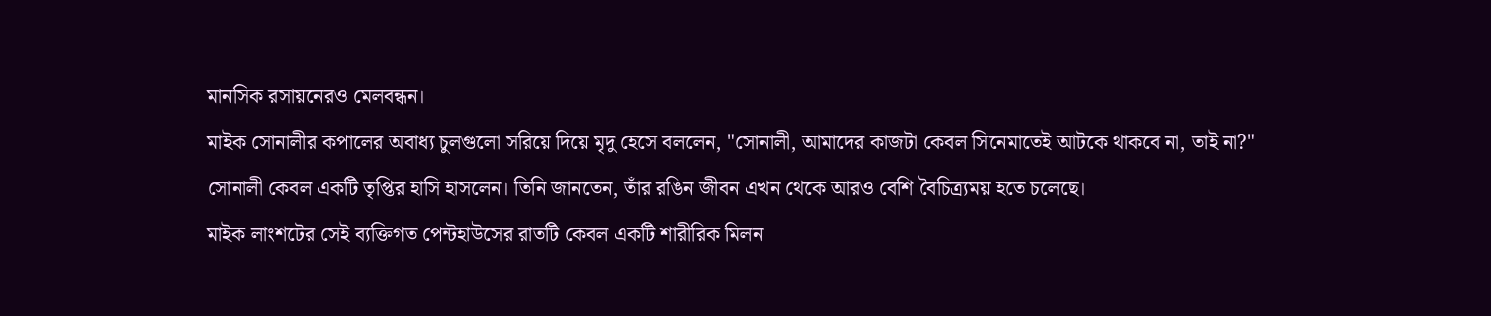মানসিক রসায়নেরও মেলবন্ধন।
মাইক সোনালীর কপালের অবাধ্য চুলগুলো সরিয়ে দিয়ে মৃদু হেসে বললেন, "সোনালী, আমাদের কাজটা কেবল সিনেমাতেই আটকে থাকবে না, তাই না?"
সোনালী কেবল একটি তৃপ্তির হাসি হাসলেন। তিনি জানতেন, তাঁর রঙিন জীবন এখন থেকে আরও বেশি বৈচিত্র্যময় হতে চলেছে।
মাইক লাংশটের সেই ব্যক্তিগত পেন্টহাউসের রাতটি কেবল একটি শারীরিক মিলন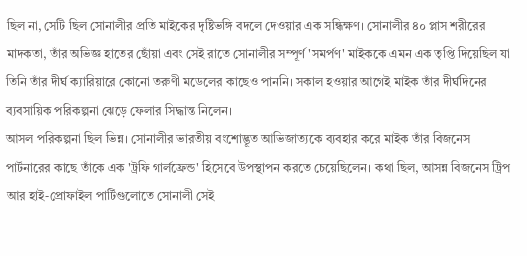ছিল না, সেটি ছিল সোনালীর প্রতি মাইকের দৃষ্টিভঙ্গি বদলে দেওয়ার এক সন্ধিক্ষণ। সোনালীর ৪০ প্লাস শরীরের মাদকতা, তাঁর অভিজ্ঞ হাতের ছোঁয়া এবং সেই রাতে সোনালীর সম্পূর্ণ 'সমর্পণ' মাইককে এমন এক তৃপ্তি দিয়েছিল যা তিনি তাঁর দীর্ঘ ক্যারিয়ারে কোনো তরুণী মডেলের কাছেও পাননি। সকাল হওয়ার আগেই মাইক তাঁর দীর্ঘদিনের ব্যবসায়িক পরিকল্পনা ঝেড়ে ফেলার সিদ্ধান্ত নিলেন।
আসল পরিকল্পনা ছিল ভিন্ন। সোনালীর ভারতীয় বংশোদ্ভূত আভিজাত্যকে ব্যবহার করে মাইক তাঁর বিজনেস পার্টনারের কাছে তাঁকে এক 'ট্রফি গার্লফ্রেন্ড' হিসেবে উপস্থাপন করতে চেয়েছিলেন। কথা ছিল, আসন্ন বিজনেস ট্রিপ আর হাই-প্রোফাইল পার্টিগুলোতে সোনালী সেই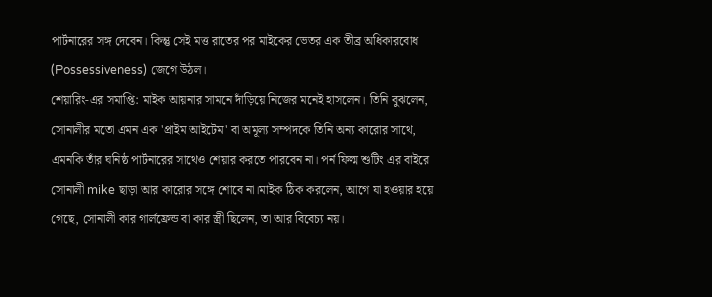পার্টনারের সঙ্গ দেবেন। কিন্তু সেই মত্ত রাতের পর মাইকের ভেতর এক তীব্র অধিকারবোধ (Possessiveness) জেগে উঠল।
শেয়ারিং-এর সমাপ্তি: মাইক আয়নার সামনে দাঁড়িয়ে নিজের মনেই হাসলেন। তিনি বুঝলেন, সোনালীর মতো এমন এক 'প্রাইম আইটেম' বা অমূল্য সম্পদকে তিনি অন্য কারোর সাথে, এমনকি তাঁর ঘনিষ্ঠ পার্টনারের সাথেও শেয়ার করতে পারবেন না। পর্ন ফিল্ম শুটিং এর বাইরে সোনালী mike ছাড়া আর কারোর সঙ্গে শোবে না।মাইক ঠিক করলেন, আগে যা হওয়ার হয়ে গেছে, সোনালী কার গার্লফ্রেন্ড বা কার স্ত্রী ছিলেন, তা আর বিবেচ্য নয়।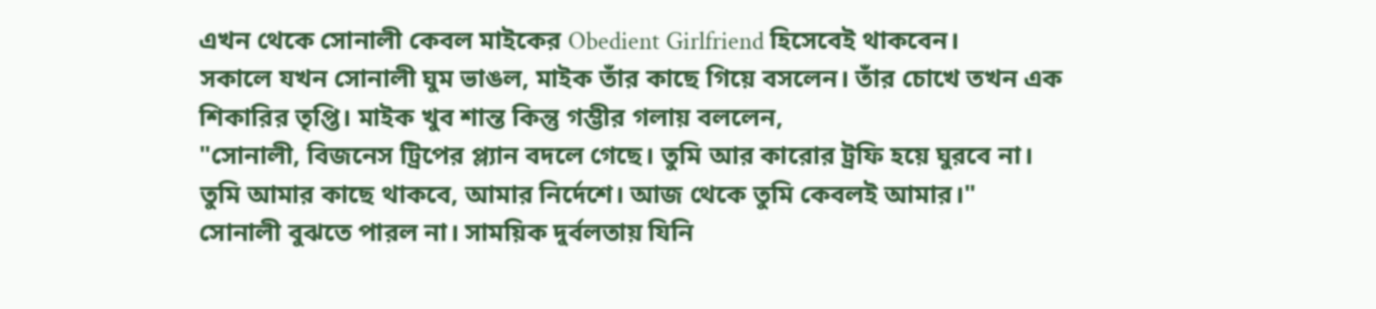এখন থেকে সোনালী কেবল মাইকের Obedient Girlfriend হিসেবেই থাকবেন।
সকালে যখন সোনালী ঘুম ভাঙল, মাইক তাঁর কাছে গিয়ে বসলেন। তাঁর চোখে তখন এক শিকারির তৃপ্তি। মাইক খুব শান্ত কিন্তু গম্ভীর গলায় বললেন,
"সোনালী, বিজনেস ট্রিপের প্ল্যান বদলে গেছে। তুমি আর কারোর ট্রফি হয়ে ঘুরবে না। তুমি আমার কাছে থাকবে, আমার নির্দেশে। আজ থেকে তুমি কেবলই আমার।"
সোনালী বুঝতে পারল না। সাময়িক দুর্বলতায় যিনি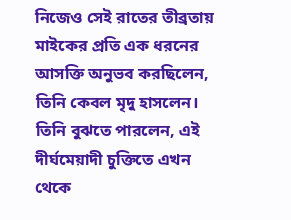নিজেও সেই রাতের তীব্রতায় মাইকের প্রতি এক ধরনের আসক্তি অনুভব করছিলেন, তিনি কেবল মৃদু হাসলেন। তিনি বুঝতে পারলেন, এই দীর্ঘমেয়াদী চুক্তিতে এখন থেকে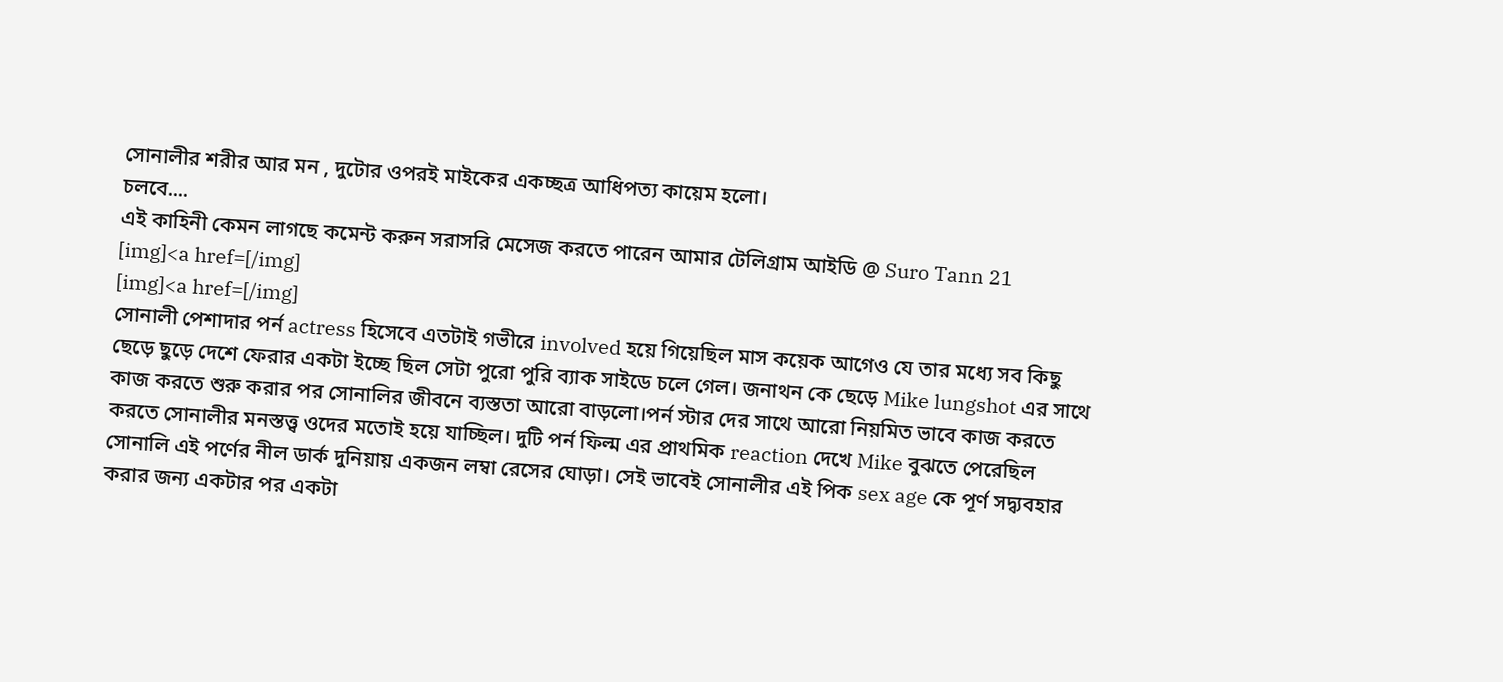সোনালীর শরীর আর মন , দুটোর ওপরই মাইকের একচ্ছত্র আধিপত্য কায়েম হলো।
চলবে....
এই কাহিনী কেমন লাগছে কমেন্ট করুন সরাসরি মেসেজ করতে পারেন আমার টেলিগ্রাম আইডি @ Suro Tann 21
[img]<a href=[/img]
[img]<a href=[/img]
সোনালী পেশাদার পর্ন actress হিসেবে এতটাই গভীরে involved হয়ে গিয়েছিল মাস কয়েক আগেও যে তার মধ্যে সব কিছু ছেড়ে ছুড়ে দেশে ফেরার একটা ইচ্ছে ছিল সেটা পুরো পুরি ব্যাক সাইডে চলে গেল। জনাথন কে ছেড়ে Mike lungshot এর সাথে কাজ করতে শুরু করার পর সোনালির জীবনে ব্যস্ততা আরো বাড়লো।পর্ন স্টার দের সাথে আরো নিয়মিত ভাবে কাজ করতে করতে সোনালীর মনস্তত্ত্ব ওদের মতোই হয়ে যাচ্ছিল। দুটি পর্ন ফিল্ম এর প্রাথমিক reaction দেখে Mike বুঝতে পেরেছিল সোনালি এই পর্ণের নীল ডার্ক দুনিয়ায় একজন লম্বা রেসের ঘোড়া। সেই ভাবেই সোনালীর এই পিক sex age কে পূর্ণ সদ্ব্যবহার করার জন্য একটার পর একটা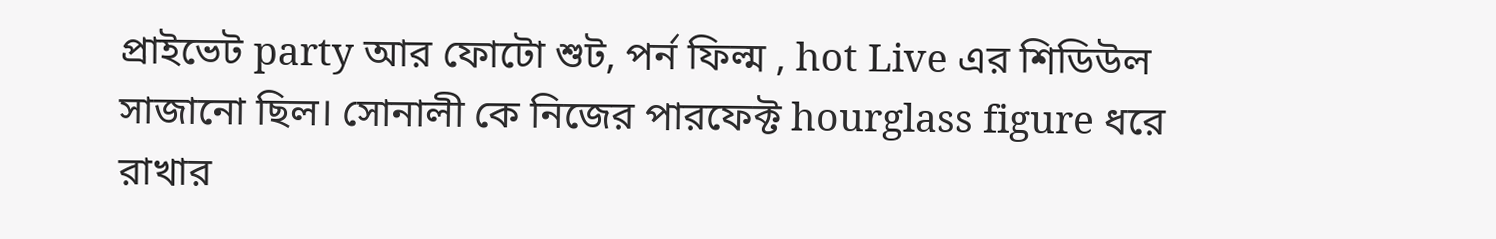প্রাইভেট party আর ফোটো শুট, পর্ন ফিল্ম , hot Live এর শিডিউল সাজানো ছিল। সোনালী কে নিজের পারফেক্ট hourglass figure ধরে রাখার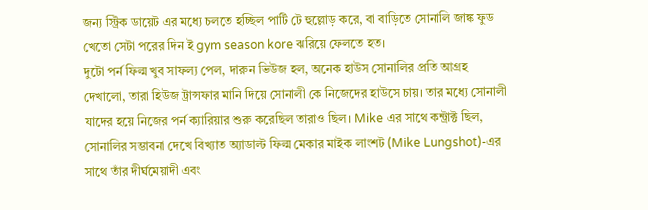জন্য স্ট্রিক ডায়েট এর মধ্যে চলতে হচ্ছিল পার্টি টে হুল্লোড় করে, বা বাড়িতে সোনালি জাঙ্ক ফুড খেতো সেটা পরের দিন ই gym season kore ঝরিয়ে ফেলতে হত।
দুটো পর্ন ফিল্ম খুব সাফল্য পেল, দারুন ভিউজ হল, অনেক হাউস সোনালির প্রতি আগ্রহ দেখালো, তারা হিউজ ট্রান্সফার মানি দিয়ে সোনালী কে নিজেদের হাউসে চায়। তার মধ্যে সোনালী যাদের হয়ে নিজের পর্ন ক্যারিয়ার শুরু করেছিল তারাও ছিল। Mike এর সাথে কন্ট্রাক্ট ছিল, সোনালির সম্ভাবনা দেখে বিখ্যাত অ্যাডাল্ট ফিল্ম মেকার মাইক লাংশট (Mike Lungshot)-এর সাথে তাঁর দীর্ঘমেয়াদী এবং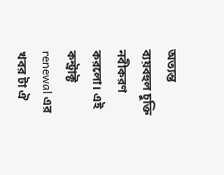অত্যন্ত ব্যয়বহুল চুক্তি নবীকরণ করলো। এই কন্ট্রাক্ট renewal এর খবর টা ঐ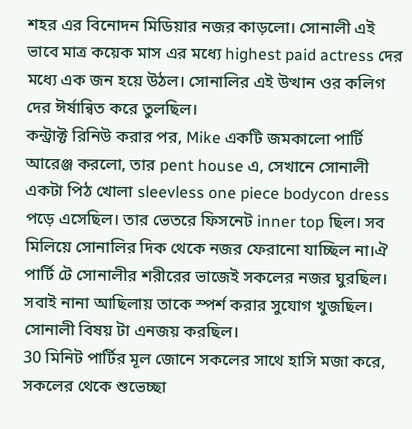শহর এর বিনোদন মিডিয়ার নজর কাড়লো। সোনালী এই ভাবে মাত্র কয়েক মাস এর মধ্যে highest paid actress দের মধ্যে এক জন হয়ে উঠল। সোনালির এই উত্থান ওর কলিগ দের ঈর্ষান্বিত করে তুলছিল।
কন্ট্রাক্ট রিনিউ করার পর, Mike একটি জমকালো পার্টি আরেঞ্জ করলো, তার pent house এ, সেখানে সোনালী একটা পিঠ খোলা sleevless one piece bodycon dress পড়ে এসেছিল। তার ভেতরে ফিসনেট inner top ছিল। সব মিলিয়ে সোনালির দিক থেকে নজর ফেরানো যাচ্ছিল না।ঐ পার্টি টে সোনালীর শরীরের ভাজেই সকলের নজর ঘুরছিল। সবাই নানা আছিলায় তাকে স্পর্শ করার সুযোগ খুজছিল। সোনালী বিষয় টা এনজয় করছিল।
30 মিনিট পার্টির মূল জোনে সকলের সাথে হাসি মজা করে, সকলের থেকে শুভেচ্ছা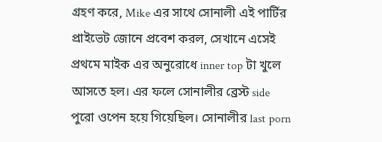গ্রহণ করে, Mike এর সাথে সোনালী এই পার্টির প্রাইভেট জোনে প্রবেশ করল, সেখানে এসেই প্রথমে মাইক এর অনুরোধে inner top টা খুলে আসতে হল। এর ফলে সোনালীর ব্রেস্ট side পুরো ওপেন হয়ে গিয়েছিল। সোনালীর last porn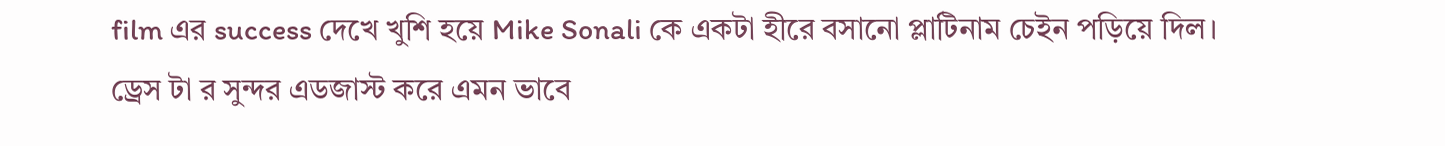film এর success দেখে খুশি হয়ে Mike Sonali কে একটা হীরে বসানো প্লাটিনাম চেইন পড়িয়ে দিল। ড্রেস টা র সুন্দর এডজাস্ট করে এমন ভাবে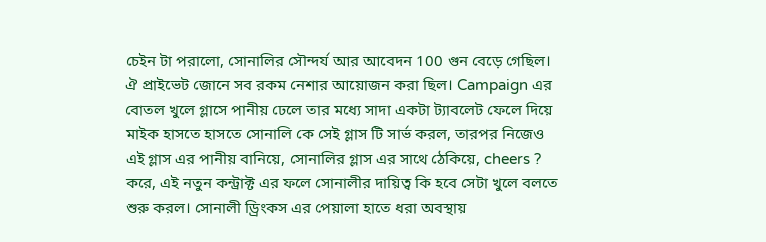চেইন টা পরালো, সোনালির সৌন্দর্য আর আবেদন 100 গুন বেড়ে গেছিল।
ঐ প্রাইভেট জোনে সব রকম নেশার আয়োজন করা ছিল। Campaign এর বোতল খুলে গ্লাসে পানীয় ঢেলে তার মধ্যে সাদা একটা ট্যাবলেট ফেলে দিয়ে মাইক হাসতে হাসতে সোনালি কে সেই গ্লাস টি সার্ভ করল, তারপর নিজেও এই গ্লাস এর পানীয় বানিয়ে, সোনালির গ্লাস এর সাথে ঠেকিয়ে, cheers ? করে, এই নতুন কন্ট্রাক্ট এর ফলে সোনালীর দায়িত্ব কি হবে সেটা খুলে বলতে শুরু করল। সোনালী ড্রিংকস এর পেয়ালা হাতে ধরা অবস্থায়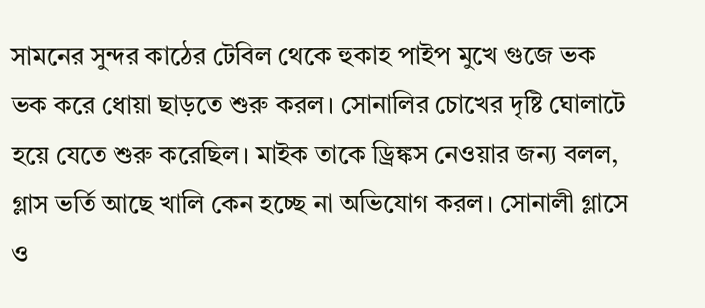সামনের সুন্দর কাঠের টেবিল থেকে হুকাহ পাইপ মুখে গুজে ভক ভক করে ধোয়া ছাড়তে শুরু করল। সোনালির চোখের দৃষ্টি ঘোলাটে হয়ে যেতে শুরু করেছিল। মাইক তাকে ড্রিঙ্কস নেওয়ার জন্য বলল, গ্লাস ভর্তি আছে খালি কেন হচ্ছে না অভিযোগ করল। সোনালী গ্লাসে ও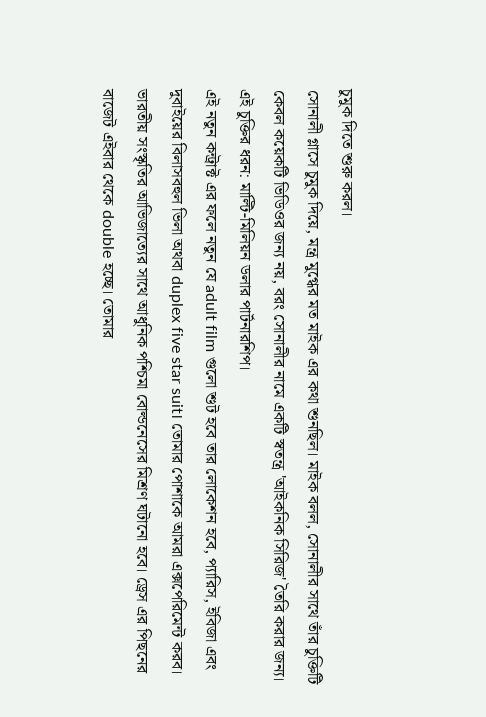চুমুক দিতে শুরু করল।
সোনালী গ্লাসে চুমুক দিয়ে, মন্ত্র মুগ্ধের মত মাইক এর কথা শুনছিল। মাইক বলল, সোনালীর সাথে তাঁর চুক্তিটি কেবল কয়েকটি ভিডিওর জন্য নয়, বরং সোনালীর নামে একটি স্বতন্ত্র 'আইকনিক সিরিজ' তৈরি করার জন্য। এই চুক্তির ধরন: মাল্টি-মিলিয়ন ডলার পার্টনারশিপ।
এই নতুন কন্ট্রাক্ট এর ফলে নতুন যে adult film গুলো শুট হবে তার লোকেশন হবে, প্যারিস, ইবিজা এবং দুবাইয়ের বিলাসবহুল ভিলা অথবা duplex five star suit। তোমার পোশাকে আমরা এক্সপেরিমেন্ট করব। ভারতীয় সংস্কৃতির আভিজাত্যের সাথে আধুনিক পশ্চিমা বোল্ডনেসের মিশ্রণ ঘটানো হবে। ড্রেস এর পিছনের বাজেট এইবার থেকে double হচ্ছে। তোমার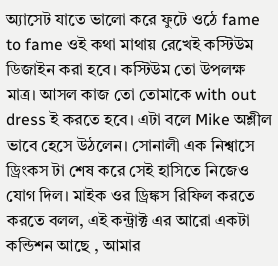অ্যাসেট যাতে ভালো করে ফুটে ওঠে fame to fame ওই কথা মাথায় রেখেই কস্টিউম ডিজাইন করা হবে। কস্টিউম তো উপলক্ষ মাত্র। আসল কাজ তো তোমাকে with out dress ই করতে হবে। এটা বলে Mike অশ্লীল ভাবে হেসে উঠলেন। সোনালী এক নিশ্বাসে ড্রিংকস টা শেষ করে সেই হাসিতে নিজেও যোগ দিল। মাইক ওর ড্রিঙ্কস রিফিল করতে করতে বলল, এই কন্ট্রাক্ট এর আরো একটা কন্ডিশন আছে , আমার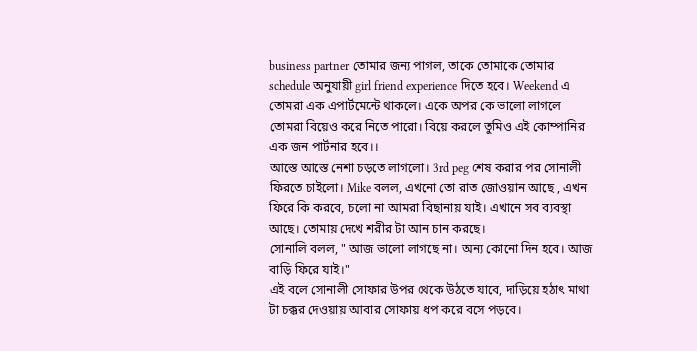business partner তোমার জন্য পাগল, তাকে তোমাকে তোমার schedule অনুযায়ী girl friend experience দিতে হবে। Weekend এ তোমরা এক এপার্টমেন্টে থাকলে। একে অপর কে ভালো লাগলে তোমরা বিয়েও করে নিতে পারো। বিয়ে করলে তুমিও এই কোম্পানির এক জন পার্টনার হবে।।
আস্তে আস্তে নেশা চড়তে লাগলো। 3rd peg শেষ করার পর সোনালী ফিরতে চাইলো। Mike বলল, এখনো তো রাত জোওয়ান আছে , এখন ফিরে কি করবে, চলো না আমরা বিছানায় যাই। এখানে সব ব্যবস্থা আছে। তোমায় দেখে শরীর টা আন চান করছে।
সোনালি বলল, " আজ ভালো লাগছে না। অন্য কোনো দিন হবে। আজ বাড়ি ফিরে যাই।"
এই বলে সোনালী সোফার উপর থেকে উঠতে যাবে, দাড়িয়ে হঠাৎ মাথা টা চক্কর দেওয়ায় আবার সোফায় ধপ করে বসে পড়বে।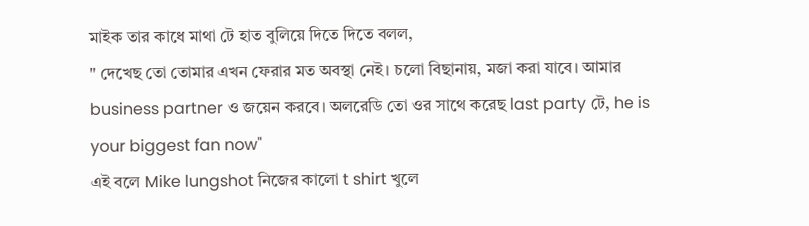মাইক তার কাধে মাথা টে হাত বুলিয়ে দিতে দিতে বলল,
" দেখেছ তো তোমার এখন ফেরার মত অবস্থা নেই। চলো বিছানায়, মজা করা যাবে। আমার business partner ও জয়েন করবে। অলরেডি তো ওর সাথে করেছ last party টে, he is your biggest fan now"
এই বলে Mike lungshot নিজের কালো t shirt খুলে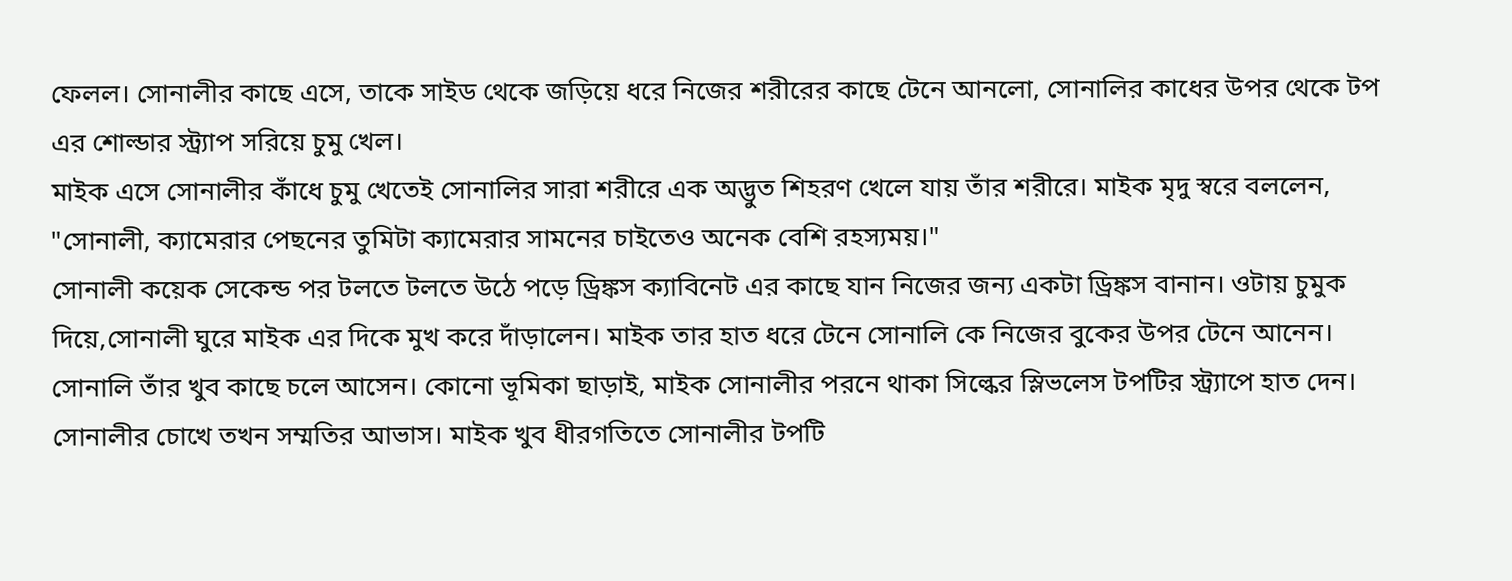ফেলল। সোনালীর কাছে এসে, তাকে সাইড থেকে জড়িয়ে ধরে নিজের শরীরের কাছে টেনে আনলো, সোনালির কাধের উপর থেকে টপ এর শোল্ডার স্ট্র্যাপ সরিয়ে চুমু খেল।
মাইক এসে সোনালীর কাঁধে চুমু খেতেই সোনালির সারা শরীরে এক অদ্ভুত শিহরণ খেলে যায় তাঁর শরীরে। মাইক মৃদু স্বরে বললেন, "সোনালী, ক্যামেরার পেছনের তুমিটা ক্যামেরার সামনের চাইতেও অনেক বেশি রহস্যময়।"
সোনালী কয়েক সেকেন্ড পর টলতে টলতে উঠে পড়ে ড্রিঙ্কস ক্যাবিনেট এর কাছে যান নিজের জন্য একটা ড্রিঙ্কস বানান। ওটায় চুমুক দিয়ে,সোনালী ঘুরে মাইক এর দিকে মুখ করে দাঁড়ালেন। মাইক তার হাত ধরে টেনে সোনালি কে নিজের বুকের উপর টেনে আনেন। সোনালি তাঁর খুব কাছে চলে আসেন। কোনো ভূমিকা ছাড়াই, মাইক সোনালীর পরনে থাকা সিল্কের স্লিভলেস টপটির স্ট্র্যাপে হাত দেন। সোনালীর চোখে তখন সম্মতির আভাস। মাইক খুব ধীরগতিতে সোনালীর টপটি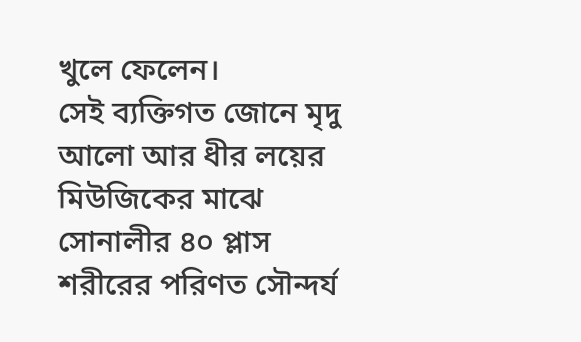খুলে ফেলেন।
সেই ব্যক্তিগত জোনে মৃদু আলো আর ধীর লয়ের মিউজিকের মাঝে সোনালীর ৪০ প্লাস শরীরের পরিণত সৌন্দর্য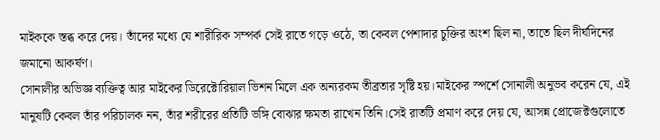মাইককে স্তব্ধ করে দেয়। তাঁদের মধ্যে যে শারীরিক সম্পর্ক সেই রাতে গড়ে ওঠে, তা কেবল পেশাদার চুক্তির অংশ ছিল না, তাতে ছিল দীর্ঘদিনের জমানো আকর্ষণ।
সোনালীর অভিজ্ঞ ব্যক্তিত্ব আর মাইকের ডিরেক্টোরিয়াল ভিশন মিলে এক অন্যরকম তীব্রতার সৃষ্টি হয়।মাইকের স্পর্শে সোনালী অনুভব করেন যে, এই মানুষটি কেবল তাঁর পরিচালক নন, তাঁর শরীরের প্রতিটি ভঙ্গি বোঝার ক্ষমতা রাখেন তিনি।সেই রাতটি প্রমাণ করে দেয় যে, আসন্ন প্রোজেক্টগুলোতে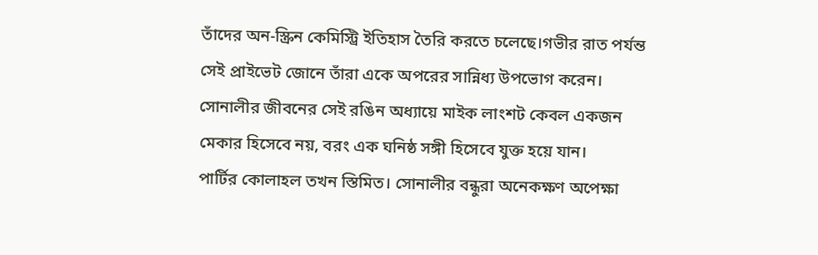তাঁদের অন-স্ক্রিন কেমিস্ট্রি ইতিহাস তৈরি করতে চলেছে।গভীর রাত পর্যন্ত সেই প্রাইভেট জোনে তাঁরা একে অপরের সান্নিধ্য উপভোগ করেন। সোনালীর জীবনের সেই রঙিন অধ্যায়ে মাইক লাংশট কেবল একজন মেকার হিসেবে নয়, বরং এক ঘনিষ্ঠ সঙ্গী হিসেবে যুক্ত হয়ে যান।
পার্টির কোলাহল তখন স্তিমিত। সোনালীর বন্ধুরা অনেকক্ষণ অপেক্ষা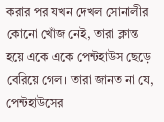করার পর যখন দেখল সোনালীর কোনো খোঁজ নেই, তারা ক্লান্ত হয়ে একে একে পেন্টহাউস ছেড়ে বেরিয়ে গেল। তারা জানত না যে, পেন্টহাউসের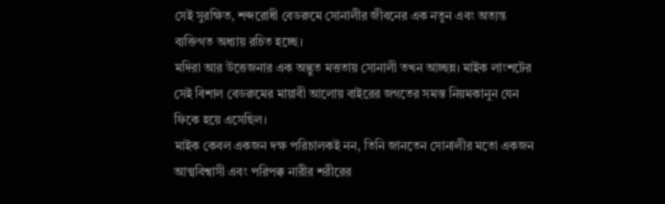সেই সুরক্ষিত, শব্দরোধী বেডরুমে সোনালীর জীবনের এক নতুন এবং অত্যন্ত ব্যক্তিগত অধ্যায় রচিত হচ্ছে।
মদিরা আর উত্তেজনার এক অদ্ভুত মত্ততায় সোনালী তখন আচ্ছন্ন। মাইক লাংশটের সেই বিশাল বেডরুমের মায়াবী আলোয় বাইরের জগতের সমস্ত নিয়মকানুন যেন ফিকে হয়ে এসেছিল।
মাইক কেবল একজন দক্ষ পরিচালকই নন, তিনি জানতেন সোনালীর মতো একজন আত্মবিশ্বাসী এবং পরিপক্ক নারীর শরীরের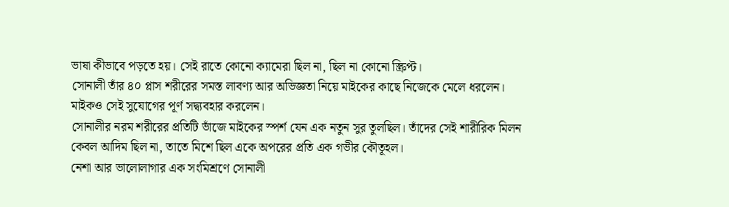ভাষা কীভাবে পড়তে হয়। সেই রাতে কোনো ক্যামেরা ছিল না, ছিল না কোনো স্ক্রিপ্ট।
সোনালী তাঁর ৪০ প্লাস শরীরের সমস্ত লাবণ্য আর অভিজ্ঞতা নিয়ে মাইকের কাছে নিজেকে মেলে ধরলেন। মাইকও সেই সুযোগের পূর্ণ সদ্ব্যবহার করলেন।
সোনালীর নরম শরীরের প্রতিটি ভাঁজে মাইকের স্পর্শ যেন এক নতুন সুর তুলছিল। তাঁদের সেই শারীরিক মিলন কেবল আদিম ছিল না, তাতে মিশে ছিল একে অপরের প্রতি এক গভীর কৌতূহল।
নেশা আর ভালোলাগার এক সংমিশ্রণে সোনালী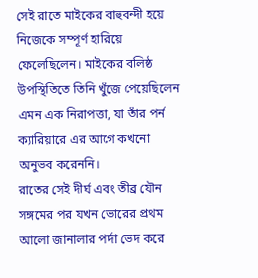সেই রাতে মাইকের বাহুবন্দী হয়ে নিজেকে সম্পূর্ণ হারিয়ে ফেলেছিলেন। মাইকের বলিষ্ঠ উপস্থিতিতে তিনি খুঁজে পেয়েছিলেন এমন এক নিরাপত্তা, যা তাঁর পর্ন ক্যারিয়ারে এর আগে কখনো অনুভব করেননি।
রাতের সেই দীর্ঘ এবং তীব্র যৌন সঙ্গমের পর যখন ভোরের প্রথম আলো জানালার পর্দা ভেদ করে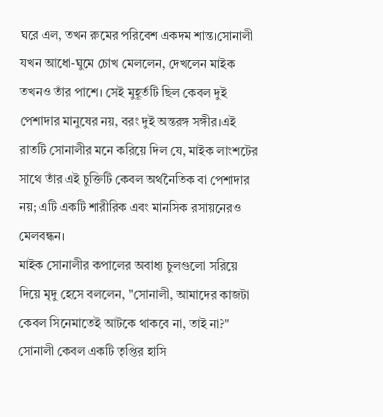ঘরে এল, তখন রুমের পরিবেশ একদম শান্ত।সোনালী যখন আধো-ঘুমে চোখ মেললেন, দেখলেন মাইক তখনও তাঁর পাশে। সেই মুহূর্তটি ছিল কেবল দুই পেশাদার মানুষের নয়, বরং দুই অন্তরঙ্গ সঙ্গীর।এই রাতটি সোনালীর মনে করিয়ে দিল যে, মাইক লাংশটের সাথে তাঁর এই চুক্তিটি কেবল অর্থনৈতিক বা পেশাদার নয়; এটি একটি শারীরিক এবং মানসিক রসায়নেরও মেলবন্ধন।
মাইক সোনালীর কপালের অবাধ্য চুলগুলো সরিয়ে দিয়ে মৃদু হেসে বললেন, "সোনালী, আমাদের কাজটা কেবল সিনেমাতেই আটকে থাকবে না, তাই না?"
সোনালী কেবল একটি তৃপ্তির হাসি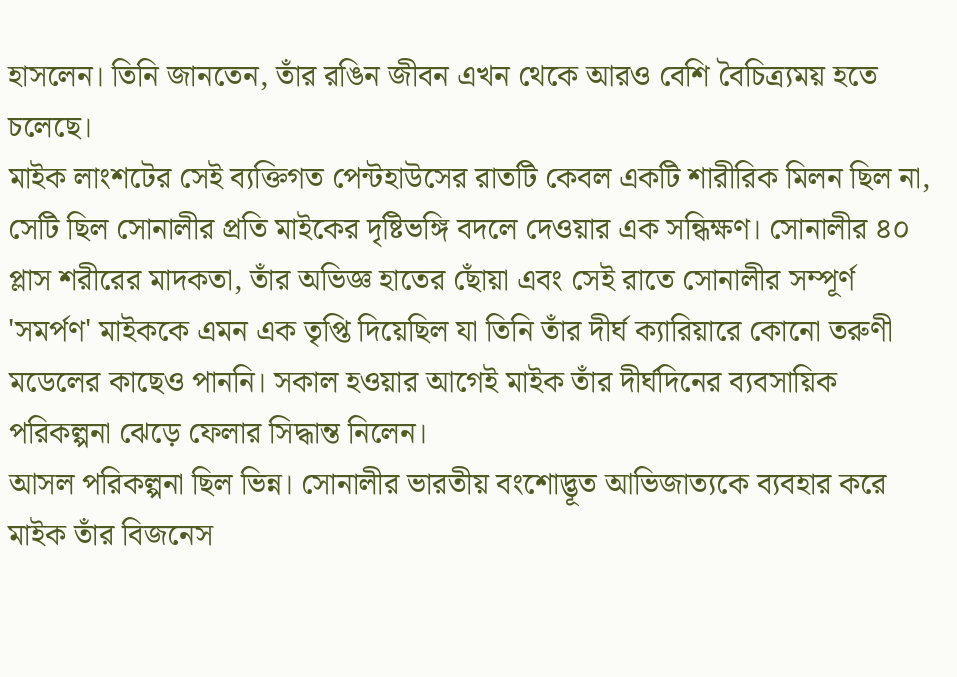হাসলেন। তিনি জানতেন, তাঁর রঙিন জীবন এখন থেকে আরও বেশি বৈচিত্র্যময় হতে চলেছে।
মাইক লাংশটের সেই ব্যক্তিগত পেন্টহাউসের রাতটি কেবল একটি শারীরিক মিলন ছিল না, সেটি ছিল সোনালীর প্রতি মাইকের দৃষ্টিভঙ্গি বদলে দেওয়ার এক সন্ধিক্ষণ। সোনালীর ৪০ প্লাস শরীরের মাদকতা, তাঁর অভিজ্ঞ হাতের ছোঁয়া এবং সেই রাতে সোনালীর সম্পূর্ণ 'সমর্পণ' মাইককে এমন এক তৃপ্তি দিয়েছিল যা তিনি তাঁর দীর্ঘ ক্যারিয়ারে কোনো তরুণী মডেলের কাছেও পাননি। সকাল হওয়ার আগেই মাইক তাঁর দীর্ঘদিনের ব্যবসায়িক পরিকল্পনা ঝেড়ে ফেলার সিদ্ধান্ত নিলেন।
আসল পরিকল্পনা ছিল ভিন্ন। সোনালীর ভারতীয় বংশোদ্ভূত আভিজাত্যকে ব্যবহার করে মাইক তাঁর বিজনেস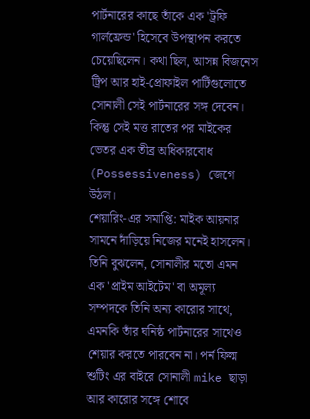পার্টনারের কাছে তাঁকে এক 'ট্রফি গার্লফ্রেন্ড' হিসেবে উপস্থাপন করতে চেয়েছিলেন। কথা ছিল, আসন্ন বিজনেস ট্রিপ আর হাই-প্রোফাইল পার্টিগুলোতে সোনালী সেই পার্টনারের সঙ্গ দেবেন। কিন্তু সেই মত্ত রাতের পর মাইকের ভেতর এক তীব্র অধিকারবোধ (Possessiveness) জেগে উঠল।
শেয়ারিং-এর সমাপ্তি: মাইক আয়নার সামনে দাঁড়িয়ে নিজের মনেই হাসলেন। তিনি বুঝলেন, সোনালীর মতো এমন এক 'প্রাইম আইটেম' বা অমূল্য সম্পদকে তিনি অন্য কারোর সাথে, এমনকি তাঁর ঘনিষ্ঠ পার্টনারের সাথেও শেয়ার করতে পারবেন না। পর্ন ফিল্ম শুটিং এর বাইরে সোনালী mike ছাড়া আর কারোর সঙ্গে শোবে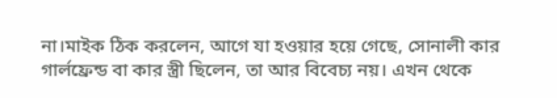না।মাইক ঠিক করলেন, আগে যা হওয়ার হয়ে গেছে, সোনালী কার গার্লফ্রেন্ড বা কার স্ত্রী ছিলেন, তা আর বিবেচ্য নয়। এখন থেকে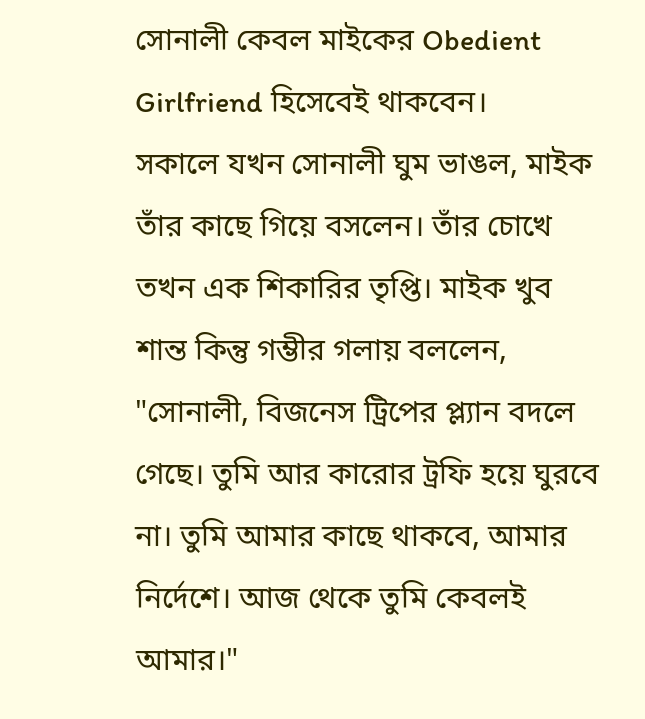সোনালী কেবল মাইকের Obedient Girlfriend হিসেবেই থাকবেন।
সকালে যখন সোনালী ঘুম ভাঙল, মাইক তাঁর কাছে গিয়ে বসলেন। তাঁর চোখে তখন এক শিকারির তৃপ্তি। মাইক খুব শান্ত কিন্তু গম্ভীর গলায় বললেন,
"সোনালী, বিজনেস ট্রিপের প্ল্যান বদলে গেছে। তুমি আর কারোর ট্রফি হয়ে ঘুরবে না। তুমি আমার কাছে থাকবে, আমার নির্দেশে। আজ থেকে তুমি কেবলই আমার।"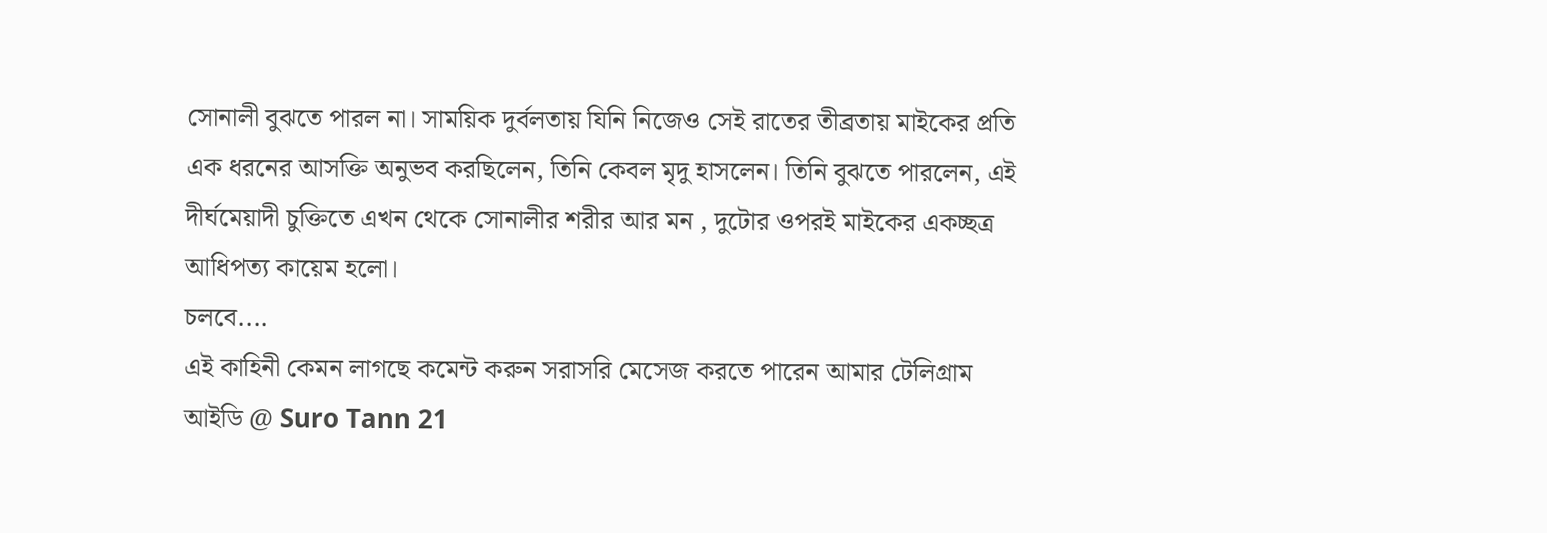সোনালী বুঝতে পারল না। সাময়িক দুর্বলতায় যিনি নিজেও সেই রাতের তীব্রতায় মাইকের প্রতি এক ধরনের আসক্তি অনুভব করছিলেন, তিনি কেবল মৃদু হাসলেন। তিনি বুঝতে পারলেন, এই দীর্ঘমেয়াদী চুক্তিতে এখন থেকে সোনালীর শরীর আর মন , দুটোর ওপরই মাইকের একচ্ছত্র আধিপত্য কায়েম হলো।
চলবে....
এই কাহিনী কেমন লাগছে কমেন্ট করুন সরাসরি মেসেজ করতে পারেন আমার টেলিগ্রাম আইডি @ Suro Tann 21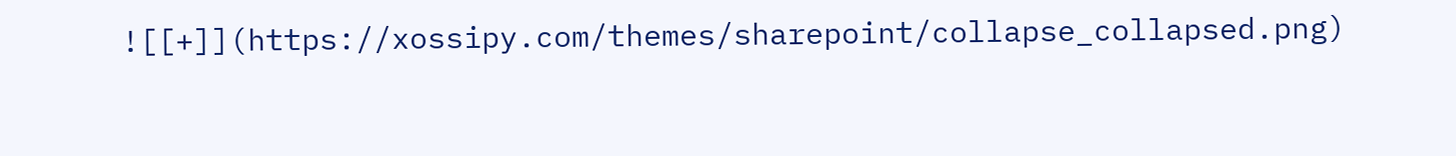![[+]](https://xossipy.com/themes/sharepoint/collapse_collapsed.png)